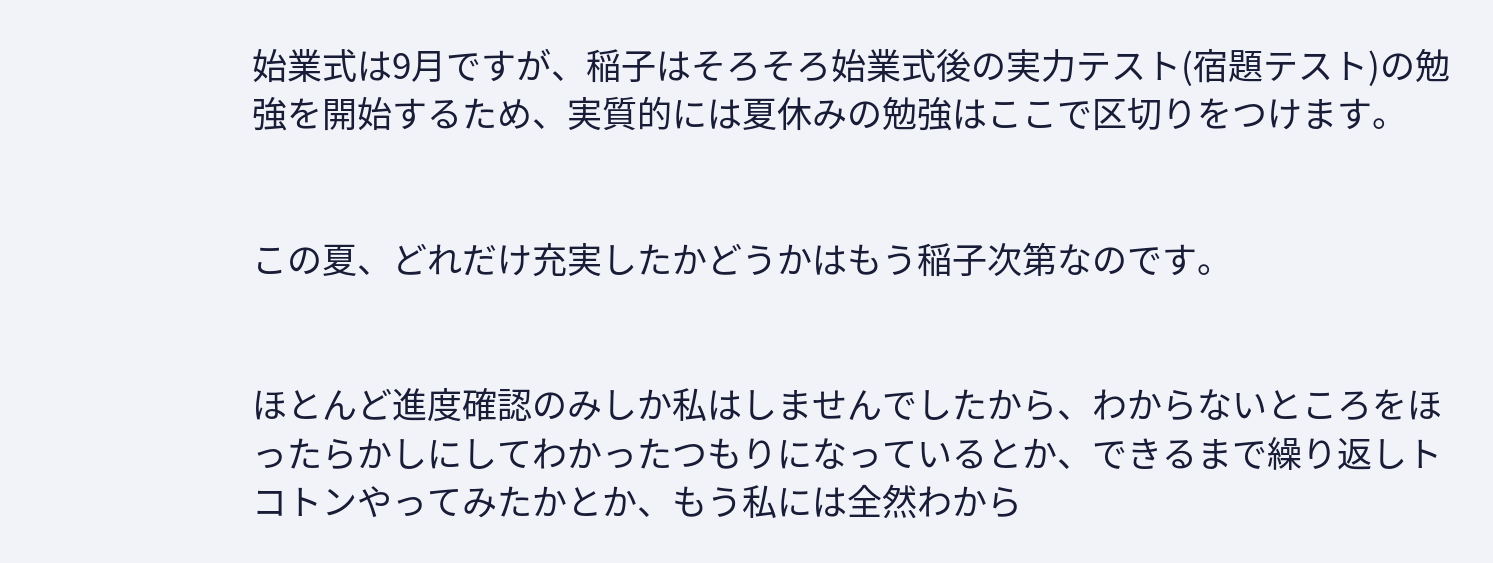始業式は9月ですが、稲子はそろそろ始業式後の実力テスト(宿題テスト)の勉強を開始するため、実質的には夏休みの勉強はここで区切りをつけます。


この夏、どれだけ充実したかどうかはもう稲子次第なのです。


ほとんど進度確認のみしか私はしませんでしたから、わからないところをほったらかしにしてわかったつもりになっているとか、できるまで繰り返しトコトンやってみたかとか、もう私には全然わから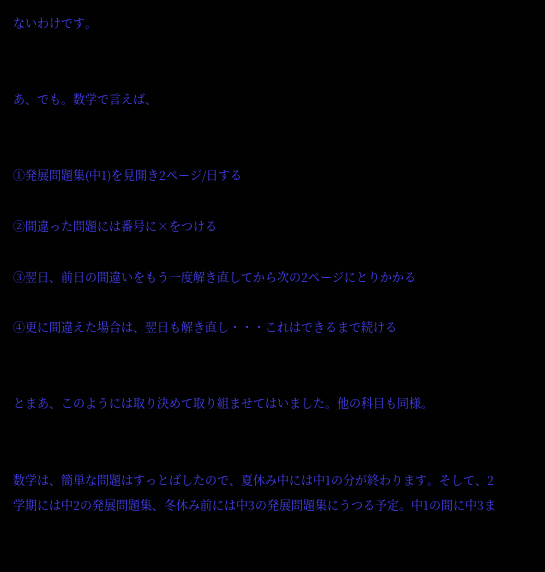ないわけです。


あ、でも。数学で言えば、


①発展問題集(中1)を見開き2ページ/日する

②間違った問題には番号に×をつける

③翌日、前日の間違いをもう一度解き直してから次の2ページにとりかかる

④更に間違えた場合は、翌日も解き直し・・・これはできるまで続ける


とまあ、このようには取り決めて取り組ませてはいました。他の科目も同様。


数学は、簡単な問題はすっとばしたので、夏休み中には中1の分が終わります。そして、2学期には中2の発展問題集、冬休み前には中3の発展問題集にうつる予定。中1の間に中3ま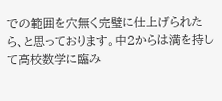での範囲を穴無く完璧に仕上げられたら、と思っております。中2からは満を持して高校数学に臨み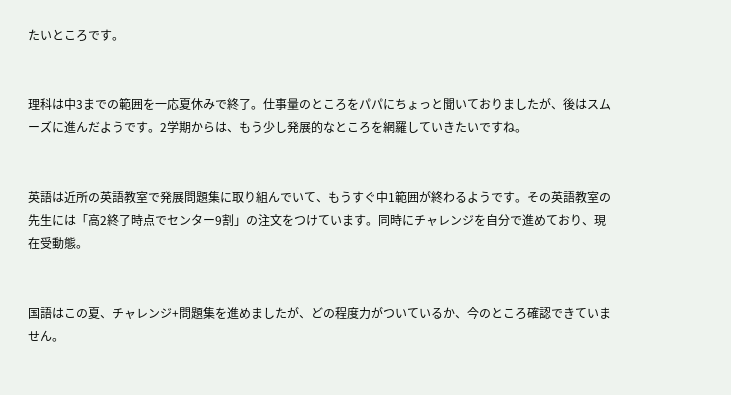たいところです。


理科は中3までの範囲を一応夏休みで終了。仕事量のところをパパにちょっと聞いておりましたが、後はスムーズに進んだようです。2学期からは、もう少し発展的なところを網羅していきたいですね。


英語は近所の英語教室で発展問題集に取り組んでいて、もうすぐ中1範囲が終わるようです。その英語教室の先生には「高2終了時点でセンター9割」の注文をつけています。同時にチャレンジを自分で進めており、現在受動態。


国語はこの夏、チャレンジ+問題集を進めましたが、どの程度力がついているか、今のところ確認できていません。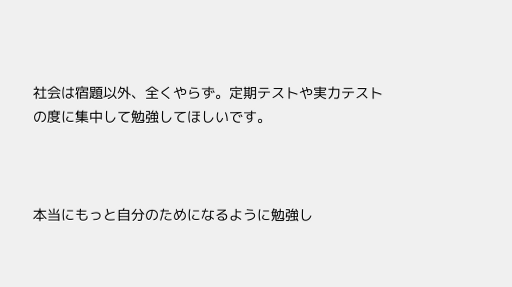社会は宿題以外、全くやらず。定期テストや実力テストの度に集中して勉強してほしいです。



本当にもっと自分のためになるように勉強し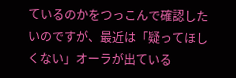ているのかをつっこんで確認したいのですが、最近は「疑ってほしくない」オーラが出ている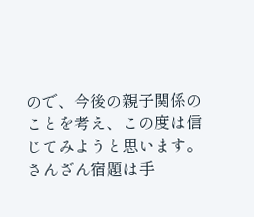ので、今後の親子関係のことを考え、この度は信じてみようと思います。さんざん宿題は手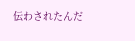伝わされたんだ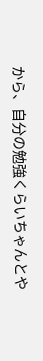から、自分の勉強くらいちゃんとや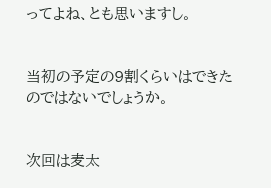ってよね、とも思いますし。


当初の予定の9割くらいはできたのではないでしょうか。


次回は麦太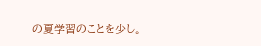の夏学習のことを少し。